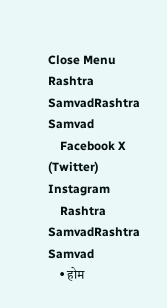Close Menu
Rashtra SamvadRashtra Samvad
    Facebook X (Twitter) Instagram
    Rashtra SamvadRashtra Samvad
    • होम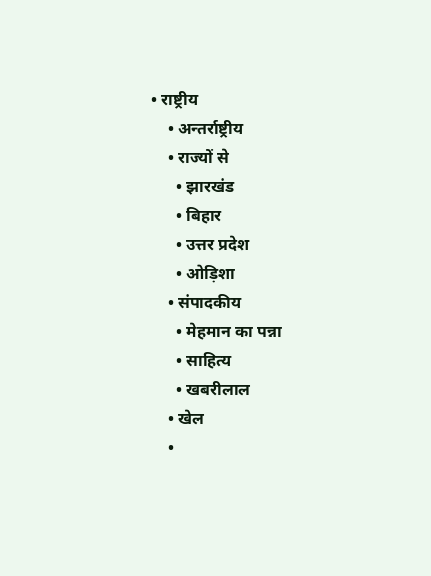• राष्ट्रीय
    • अन्तर्राष्ट्रीय
    • राज्यों से
      • झारखंड
      • बिहार
      • उत्तर प्रदेश
      • ओड़िशा
    • संपादकीय
      • मेहमान का पन्ना
      • साहित्य
      • खबरीलाल
    • खेल
    •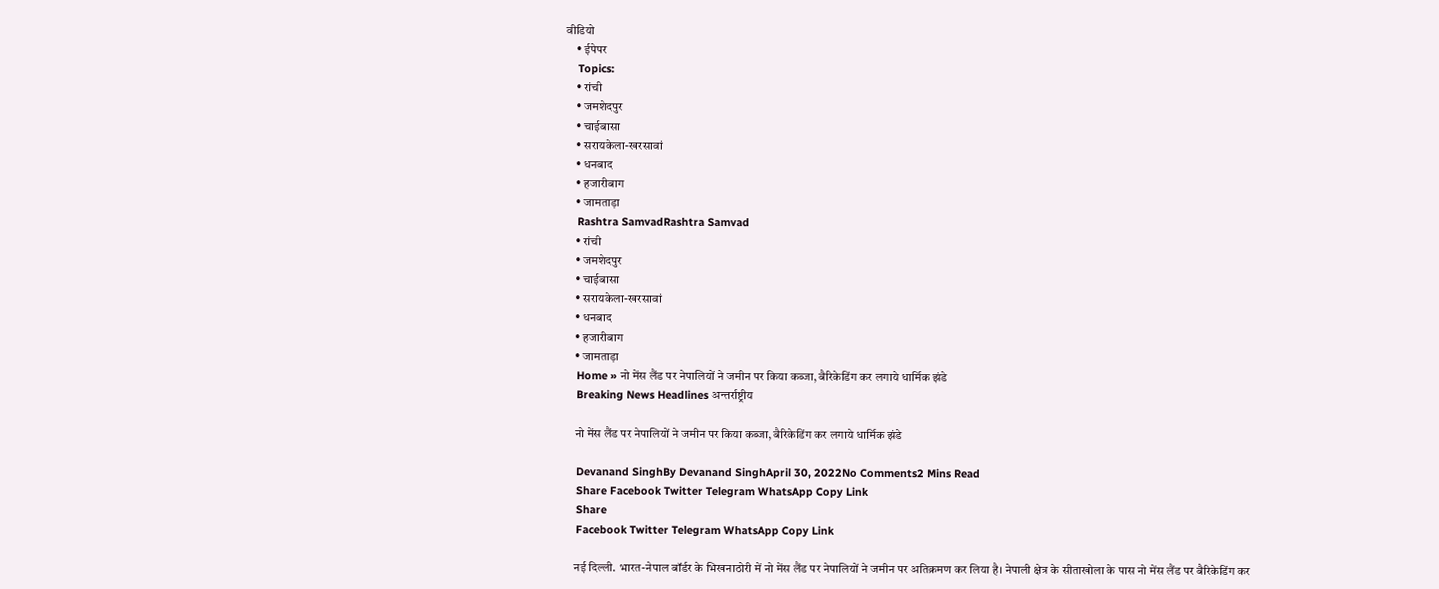वीडियो
    • ईपेपर
    Topics:
    • रांची
    • जमशेदपुर
    • चाईबासा
    • सरायकेला-खरसावां
    • धनबाद
    • हजारीबाग
    • जामताड़ा
    Rashtra SamvadRashtra Samvad
    • रांची
    • जमशेदपुर
    • चाईबासा
    • सरायकेला-खरसावां
    • धनबाद
    • हजारीबाग
    • जामताड़ा
    Home » नो मेंस लैंड पर नेपालियों ने जमीन पर किया कब्जा, बैरिकेडिंग कर लगाये धार्मिक झंडे
    Breaking News Headlines अन्तर्राष्ट्रीय

    नो मेंस लैंड पर नेपालियों ने जमीन पर किया कब्जा, बैरिकेडिंग कर लगाये धार्मिक झंडे

    Devanand SinghBy Devanand SinghApril 30, 2022No Comments2 Mins Read
    Share Facebook Twitter Telegram WhatsApp Copy Link
    Share
    Facebook Twitter Telegram WhatsApp Copy Link

    नई दिल्ली. भारत-नेपाल बॉर्डर के भिखनाठोरी में नो मेंस लैंड पर नेपालियों ने जमीन पर अतिक्रमण कर लिया है। नेपाली क्षेत्र के सीताखोला के पास नो मेंस लैंड पर बैरिकेडिंग कर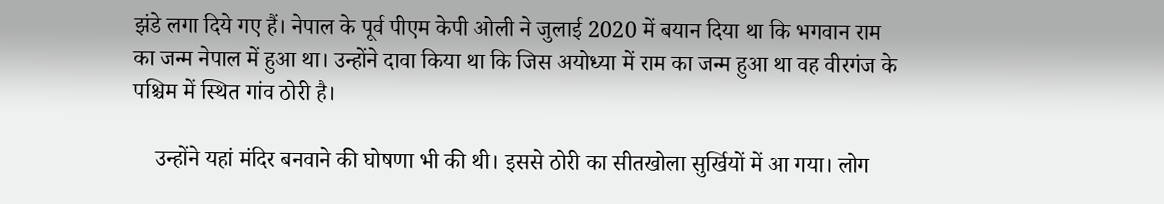झंडे लगा दिये गए हैं। नेपाल के पूर्व पीएम केपी ओली ने जुलाई 2020 में बयान दिया था कि भगवान राम का जन्म नेपाल में हुआ था। उन्होंने दावा किया था कि जिस अयोध्या में राम का जन्म हुआ था वह वीरगंज के पश्चिम में स्थित गांव ठोरी है।

    उन्होंने यहां मंदिर बनवाने की घोषणा भी की थी। इससे ठोरी का सीतखोला सुर्खियों में आ गया। लोग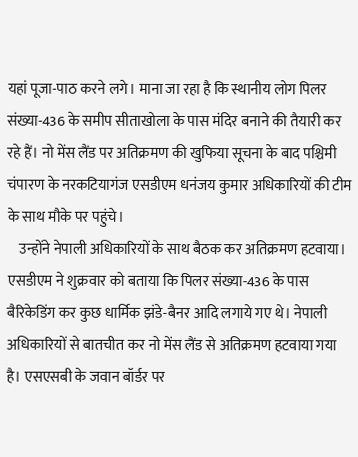यहां पूजा-पाठ करने लगे। माना जा रहा है कि स्थानीय लोग पिलर संख्या-436 के समीप सीताखोला के पास मंदिर बनाने की तैयारी कर रहे हैं। नो मेंस लैंड पर अतिक्रमण की खुफिया सूचना के बाद पश्चिमी चंपारण के नरकटियागंज एसडीएम धनंजय कुमार अधिकारियों की टीम के साथ मौके पर पहुंचे।
    उन्होंने नेपाली अधिकारियों के साथ बैठक कर अतिक्रमण हटवाया। एसडीएम ने शुक्रवार को बताया कि पिलर संख्या-436 के पास बैरिकेडिंग कर कुछ धार्मिक झंडे-बैनर आदि लगाये गए थे। नेपाली अधिकारियों से बातचीत कर नो मेंस लैंड से अतिक्रमण हटवाया गया है। एसएसबी के जवान बॉर्डर पर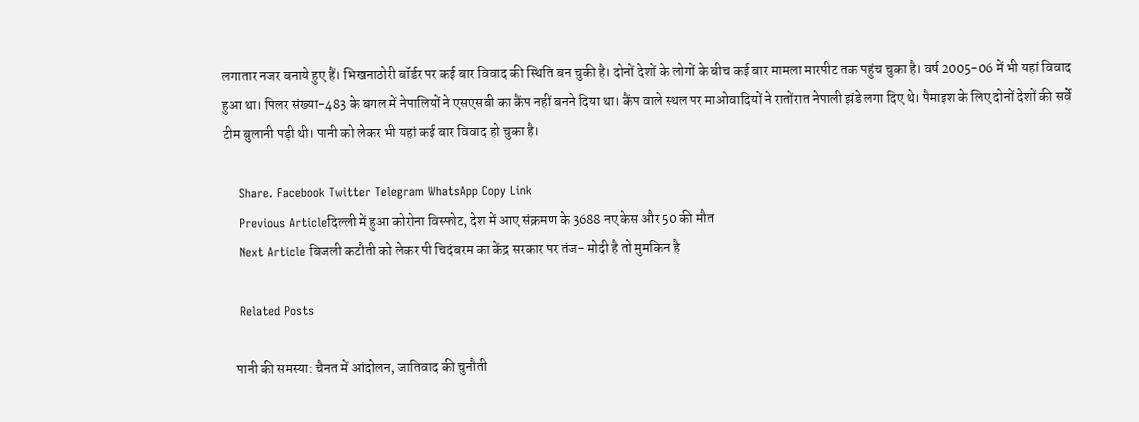लगातार नजर बनाये हुए हैं। भिखनाठोरी बॉर्डर पर कई बार विवाद की स्थिति बन चुकी है। दोनों देशों के लोगों के बीच कई बार मामला मारपीट तक पहुंच चुका है। वर्ष 2005-06 में भी यहां विवाद हुआ था। पिलर संख्या-483 के बगल में नेपालियों ने एसएसबी का कैंप नहीं बनने दिया था। कैंप वाले स्थल पर माओवादियों ने रातोंरात नेपाली झंडे लगा दिए थे। पैमाइश के लिए दोनों देशों की सर्वे टीम बुलानी पड़ी थी। पानी को लेकर भी यहां कई बार विवाद हो चुका है।

    Share. Facebook Twitter Telegram WhatsApp Copy Link
    Previous Articleदिल्ली में हुआ कोरोना विस्फोट, देश में आए संक्रमण के 3688 नए केस और 50 की मौत
    Next Article बिजली कटौती को लेकर पी चिदंबरम का केंद्र सरकार पर तंज- मोदी है तो मुमकिन है

    Related Posts

    पानी की समस्या: चैनत में आंदोलन, जातिवाद की चुनौती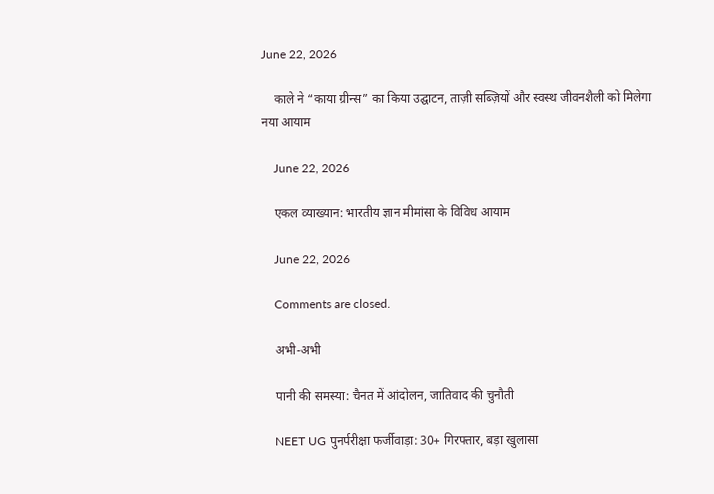June 22, 2026

    काले ने “काया ग्रीन्स” का किया उद्घाटन, ताज़ी सब्ज़ियों और स्वस्थ जीवनशैली को मिलेगा नया आयाम

    June 22, 2026

    एकल व्याख्यान: भारतीय ज्ञान मीमांसा के विविध आयाम

    June 22, 2026

    Comments are closed.

    अभी-अभी

    पानी की समस्या: चैनत में आंदोलन, जातिवाद की चुनौती

    NEET UG पुनर्परीक्षा फर्जीवाड़ा: 30+ गिरफ्तार, बड़ा खुलासा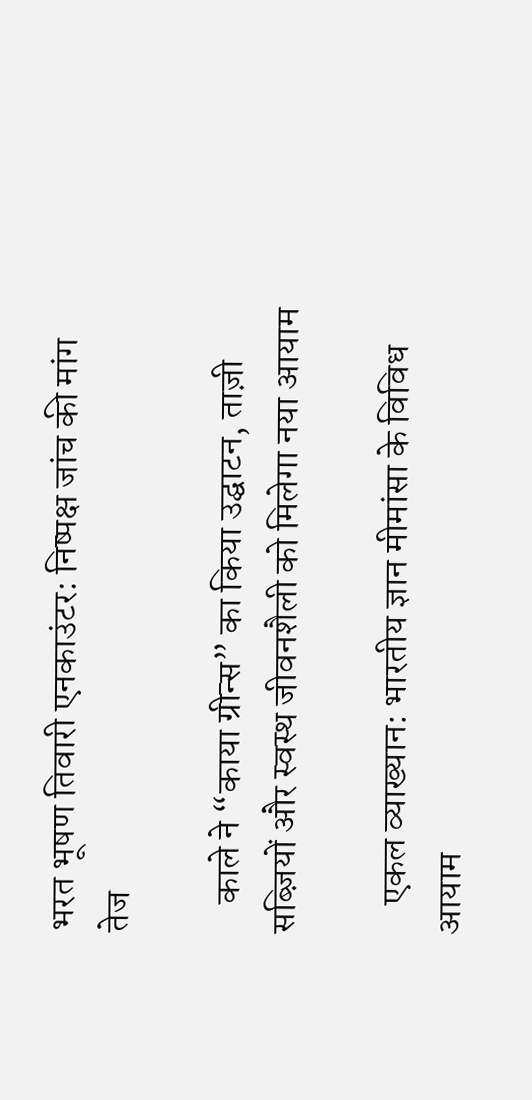भरत भूषण तिवारी एनकाउंटर: निष्पक्ष जांच की मांग तेज

    काले ने “काया ग्रीन्स” का किया उद्घाटन, ताज़ी सब्ज़ियों और स्वस्थ जीवनशैली को मिलेगा नया आयाम

    एकल व्याख्यान: भारतीय ज्ञान मीमांसा के विविध आयाम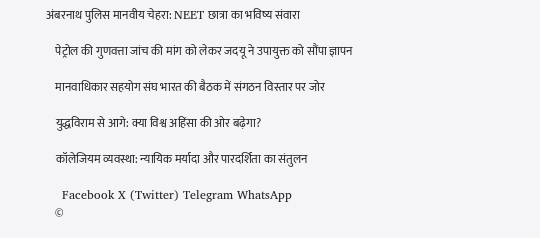अंबरनाथ पुलिस मानवीय चेहरा: NEET छात्रा का भविष्य संवारा

    पेट्रोल की गुणवत्ता जांच की मांग को लेकर जदयू ने उपायुक्त को सौंपा ज्ञापन

    मानवाधिकार सहयोग संघ भारत की बैठक में संगठन विस्तार पर जोर

    युद्धविराम से आगे: क्या विश्व अहिंसा की ओर बढ़ेगा?

    कॉलेजियम व्यवस्था: न्यायिक मर्यादा और पारदर्शिता का संतुलन

    Facebook X (Twitter) Telegram WhatsApp
    ©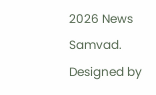2026 News Samvad. Designed by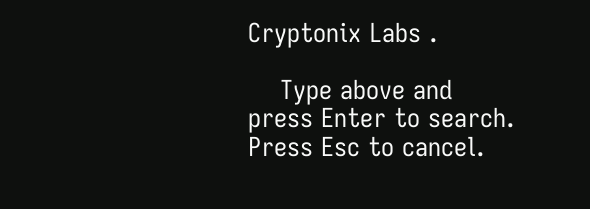Cryptonix Labs .

    Type above and press Enter to search. Press Esc to cancel.